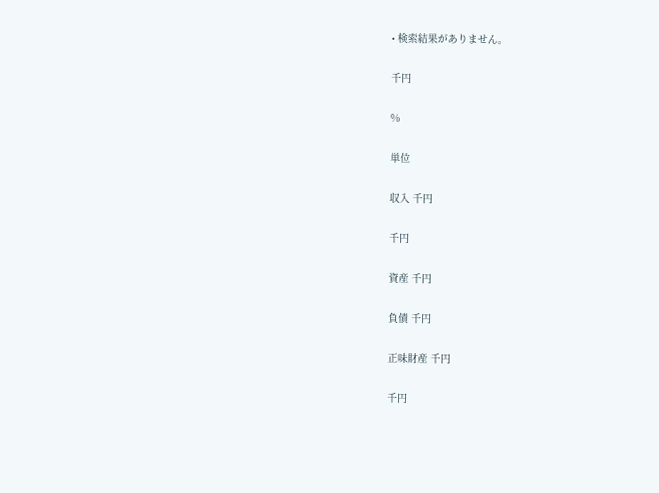• 検索結果がありません。

千円

%

単位

収入 千円

千円

資産 千円

負債 千円

正味財産 千円

千円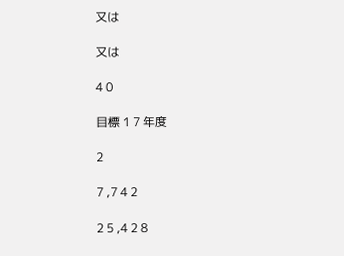又は

又は

4 0

目標 1 7 年度

2

7 ,7 4 2

2 5 ,4 2 8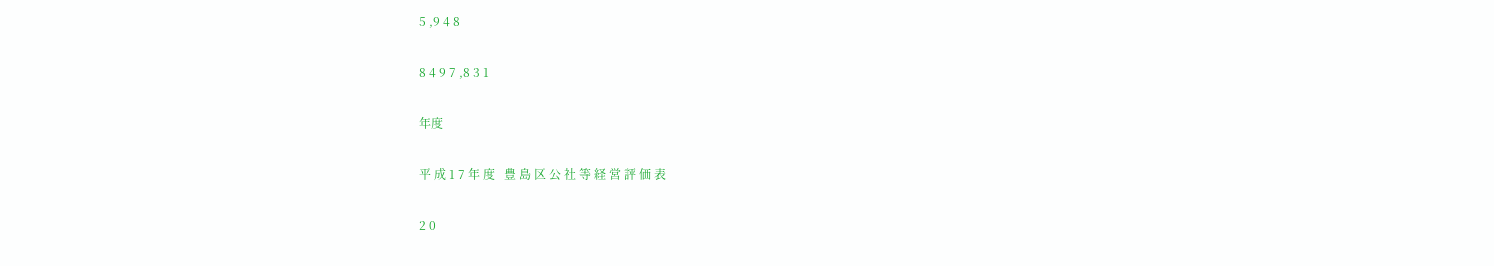5 ,9 4 8

8 4 9 7 ,8 3 1

年度

平 成 1 7 年 度   豊 島 区 公 社 等 経 営 評 価 表

2 0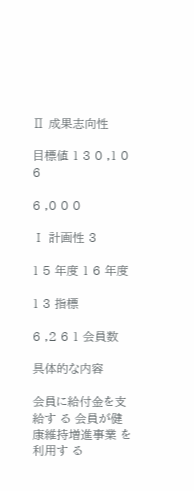Ⅱ 成果志向性

目標値 1 3 0 ,1 0 6

6 ,0 0 0

Ⅰ 計画性 3

1 5 年度 1 6 年度

1 3 指標

6 ,2 6 1 会員数

具体的な内容

会員に給付金を支給す る 会員が健康維持増進事業 を利用す る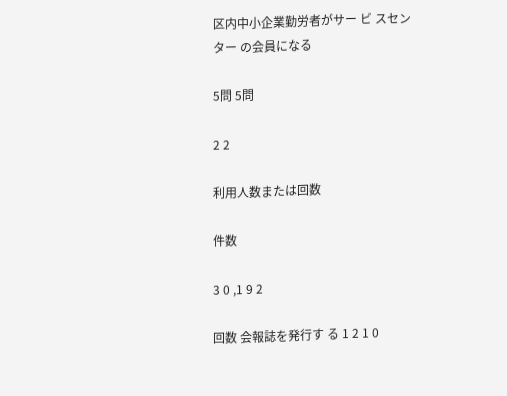区内中小企業勤労者がサー ビ スセン ター の会員になる

5問 5問

2 2

利用人数または回数

件数

3 0 ,1 9 2

回数 会報誌を発行す る 1 2 1 0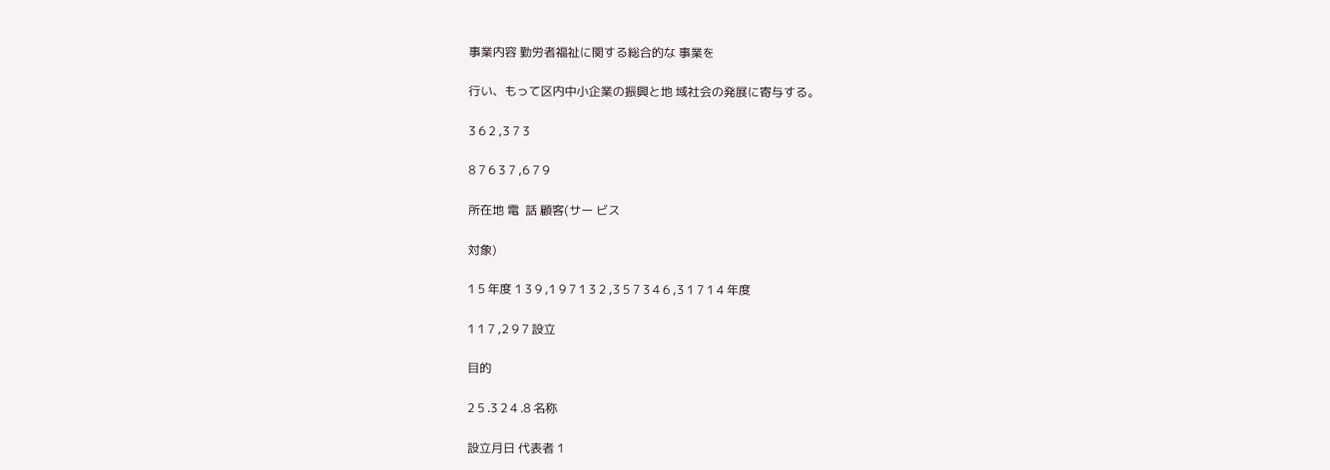事業内容 勤労者福祉に関する総合的な 事業を

行い、もって区内中小企業の振興と地 域社会の発展に寄与する。

3 6 2 ,3 7 3

8 7 6 3 7 ,6 7 9

所在地 電  話 顧客(サー ビス

対象)

1 5 年度 1 3 9 ,1 9 7 1 3 2 ,3 5 7 3 4 6 ,3 1 7 1 4 年度

1 1 7 ,2 9 7 設立

目的

2 5 .3 2 4 .8 名称

設立月日 代表者 1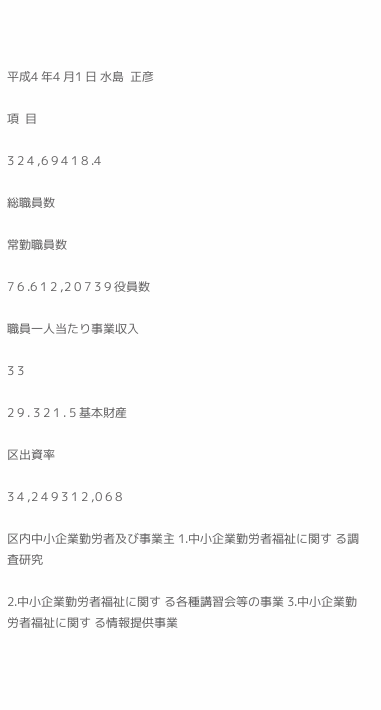平成4 年4 月1 日 水島  正彦

項  目

3 2 4 ,6 9 4 1 8 .4

総職員数

常勤職員数

7 6 .6 1 2 ,2 0 7 3 9 役員数

職員一人当たり事業収入

3 3

2 9 . 3 2 1 . 5 基本財産

区出資率

3 4 ,2 4 9 3 1 2 ,0 6 8

区内中小企業勤労者及び事業主 1.中小企業勤労者福祉に関す る調査研究

2.中小企業勤労者福祉に関す る各種講習会等の事業 3.中小企業勤労者福祉に関す る情報提供事業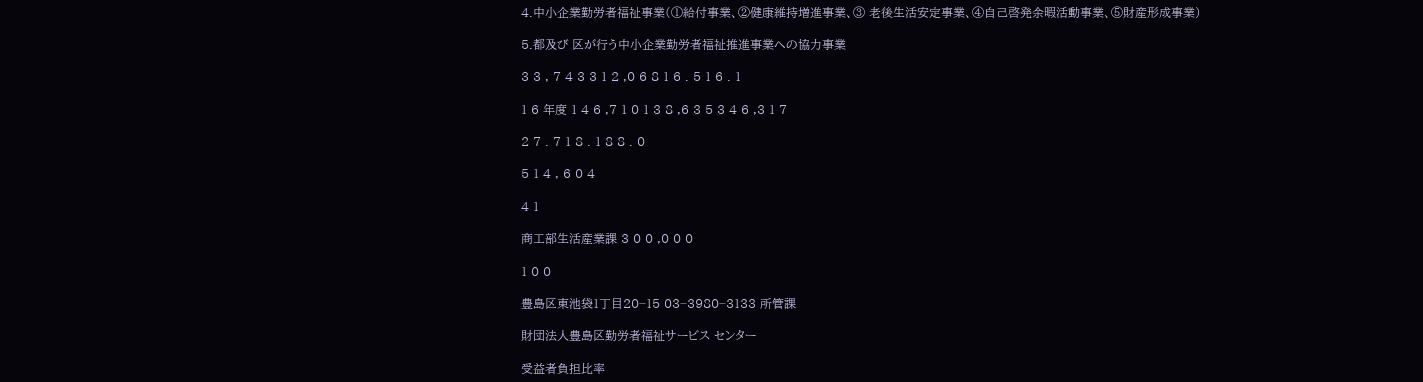4.中小企業勤労者福祉事業(①給付事業、②健康維持増進事業、③ 老後生活安定事業、④自己啓発余暇活動事業、⑤財産形成事業)

5.都及び 区が行う中小企業勤労者福祉推進事業への協力事業

3 3 , 7 4 3 3 1 2 ,0 6 8 1 6 . 5 1 6 . 1

1 6 年度 1 4 6 ,7 1 0 1 3 8 ,6 3 5 3 4 6 ,3 1 7

2 7 . 7 1 8 . 1 8 8 . 0

5 1 4 , 6 0 4

4 1

商工部生活産業課 3 0 0 ,0 0 0

1 0 0

豊島区東池袋1丁目20−15 03−3980−3133 所管課

財団法人豊島区勤労者福祉サービス センター

受益者負担比率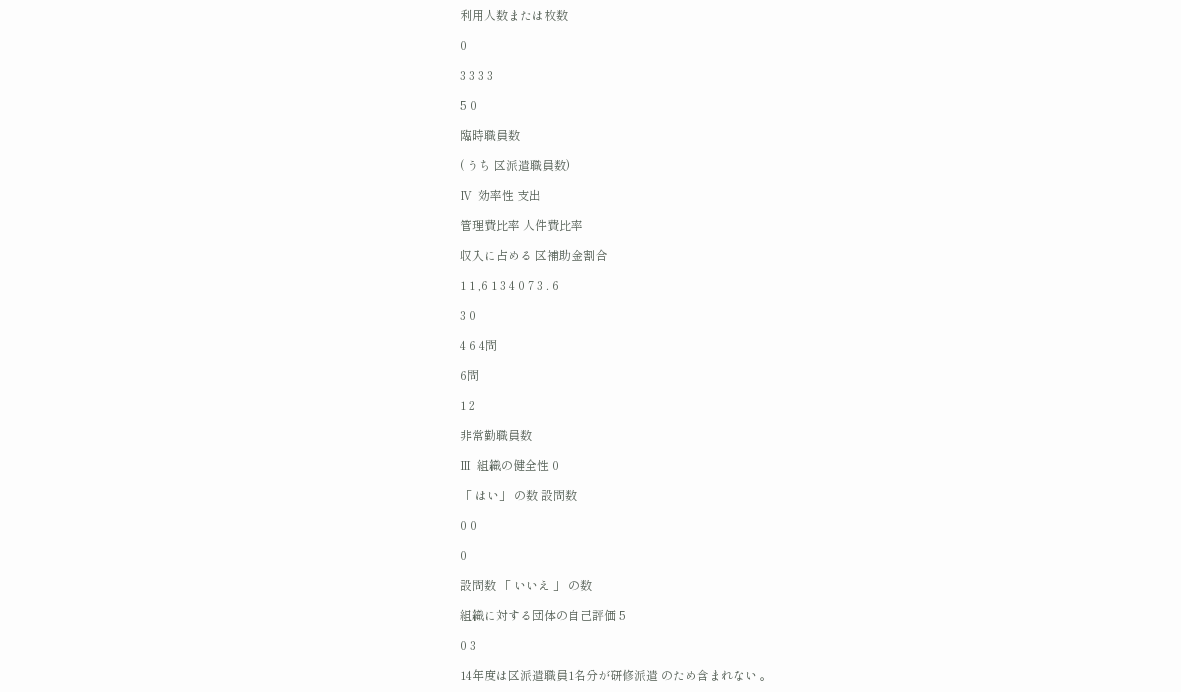利用人数または枚数

0

3 3 3 3

5 0

臨時職員数

( うち 区派遣職員数)

Ⅳ  効率性 支出

管理費比率 人件費比率

収入に占める 区補助金割合

1 1 ,6 1 3 4 0 7 3 . 6

3 0

4 6 4問

6問

1 2

非常勤職員数

Ⅲ  組織の健全性 0

「 はい」 の数 設問数

0 0

0

設問数 「 いいえ 」 の数

組織に対する団体の自己評価 5

0 3

14年度は区派遣職員1名分が研修派遣 のため含まれない 。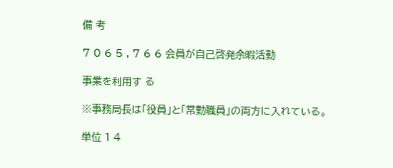備 考

7 0 6 5 , 7 6 6 会員が自己啓発余暇活動

事業を利用す る

※事務局長は「役員」と「常勤職員」の両方に入れている。

単位 1 4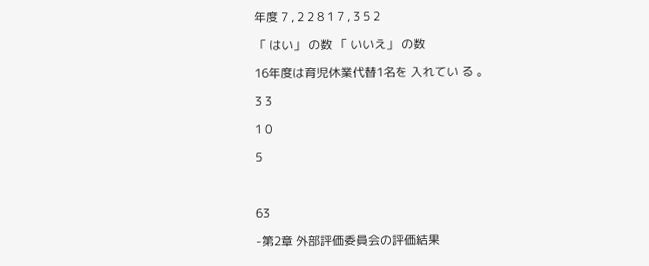年度 7 , 2 2 8 1 7 , 3 5 2

「 はい」 の数 「 いいえ」 の数

16年度は育児休業代替1名を 入れてい る 。

3 3

1 0

5



63

-第2章 外部評価委員会の評価結果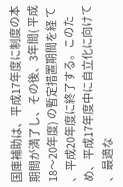国庫補助は、平成17年度に制度の本期間が満了し、その後、3年間( 平成18〜20年度) の暫定措置期間を経 て 、平成20年度に終了する。このため、平成17年度中に自立化に向けて 、最適な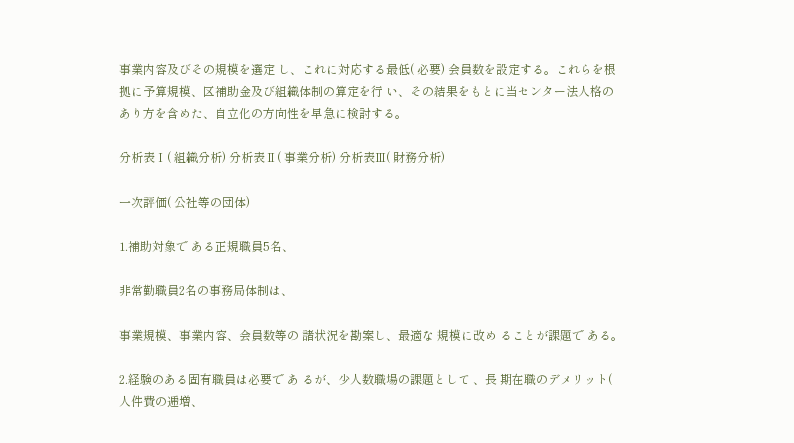事業内容及びその規模を選定 し、これに対応する最低( 必要) 会員数を設定する。これらを根拠に予算規模、区補助金及び組織体制の算定を行 い、その結果をもとに当センター法人格のあり方を含めた、自立化の方向性を早急に検討する。

分析表Ⅰ( 組織分析) 分析表Ⅱ( 事業分析) 分析表Ⅲ( 財務分析)

一次評価( 公社等の団体)

1.補助対象で ある正規職員5名、

非常勤職員2名の事務局体制は、

事業規模、事業内容、会員数等の 諸状況を勘案し、最適な 規模に改め ることが課題で ある。

2.経験のある固有職員は必要で あ るが、少人数職場の課題として 、長 期在職のデメリット( 人件費の逓増、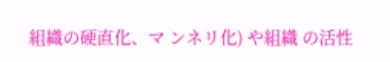組織の硬直化、マ ンネリ化) や組織 の活性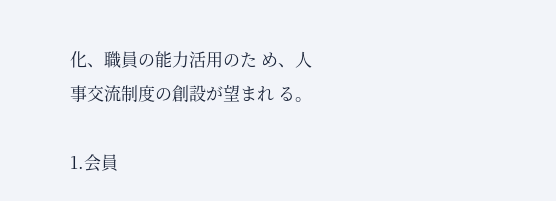化、職員の能力活用のた め、人事交流制度の創設が望まれ る。

1.会員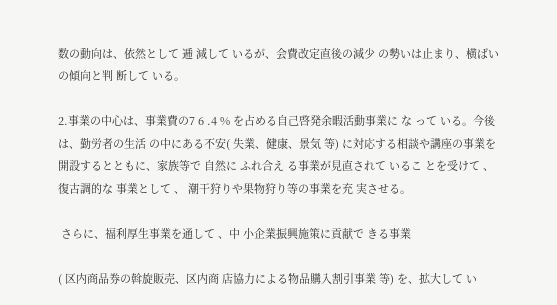数の動向は、依然として 逓 減して いるが、会費改定直後の減少 の勢いは止まり、横ばいの傾向と判 断して いる。

2.事業の中心は、事業費の7 6 .4 % を占める自己啓発余暇活動事業に な って いる。今後は、勤労者の生活 の中にある不安( 失業、健康、景気 等) に対応する相談や講座の事業を 開設するとともに、家族等で 自然に ふれ合え る事業が見直されて いるこ とを受けて 、復古調的な 事業として 、 潮干狩りや果物狩り等の事業を充 実させる。

 さらに、福利厚生事業を通して 、中 小企業振興施策に貢献で きる事業

( 区内商品券の斡旋販売、区内商 店協力による物品購入割引事業 等) を、拡大して い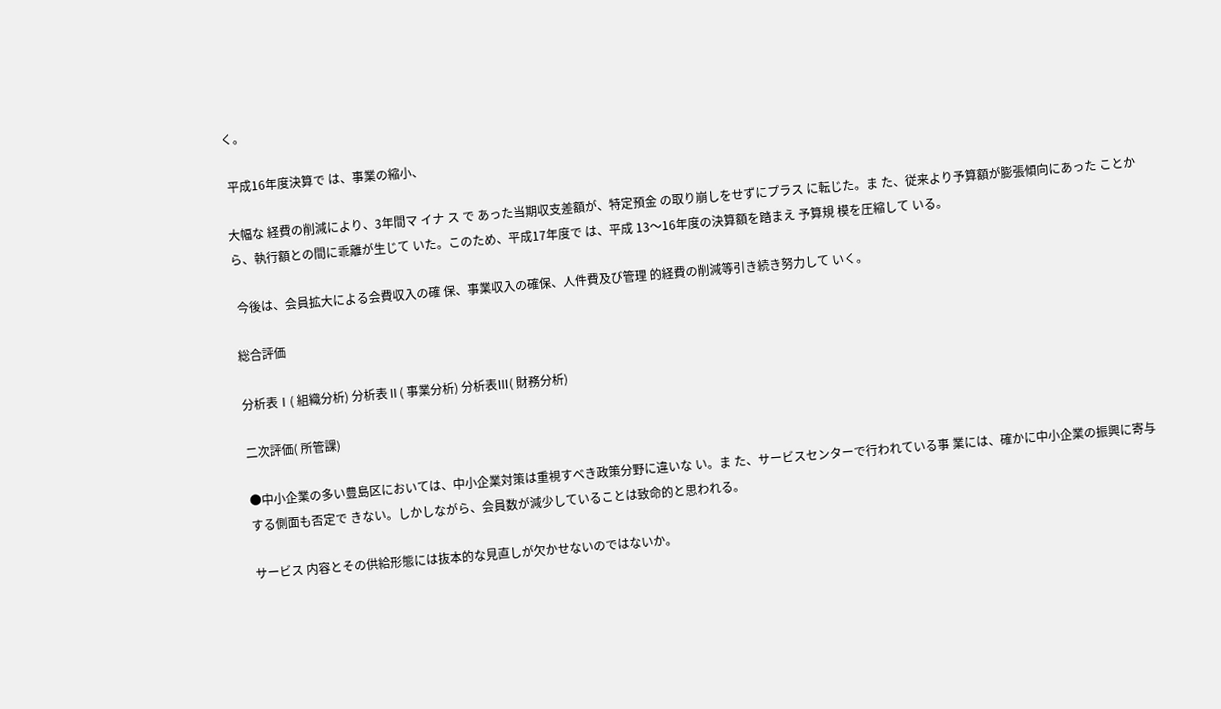く。

 平成16年度決算で は、事業の縮小、

大幅な 経費の削減により、3年間マ イナ ス で あった当期収支差額が、特定預金 の取り崩しをせずにプラス に転じた。ま た、従来より予算額が膨張傾向にあった ことから、執行額との間に乖離が生じて いた。このため、平成17年度で は、平成 13〜16年度の決算額を踏まえ 予算規 模を圧縮して いる。

 今後は、会員拡大による会費収入の確 保、事業収入の確保、人件費及び管理 的経費の削減等引き続き努力して いく。

総合評価

分析表Ⅰ( 組織分析) 分析表Ⅱ( 事業分析) 分析表Ⅲ( 財務分析)

二次評価( 所管課)

●中小企業の多い豊島区においては、中小企業対策は重視すべき政策分野に違いな い。ま た、サービスセンターで行われている事 業には、確かに中小企業の振興に寄与する側面も否定で きない。しかしながら、会員数が減少していることは致命的と思われる。

サービス 内容とその供給形態には抜本的な見直しが欠かせないのではないか。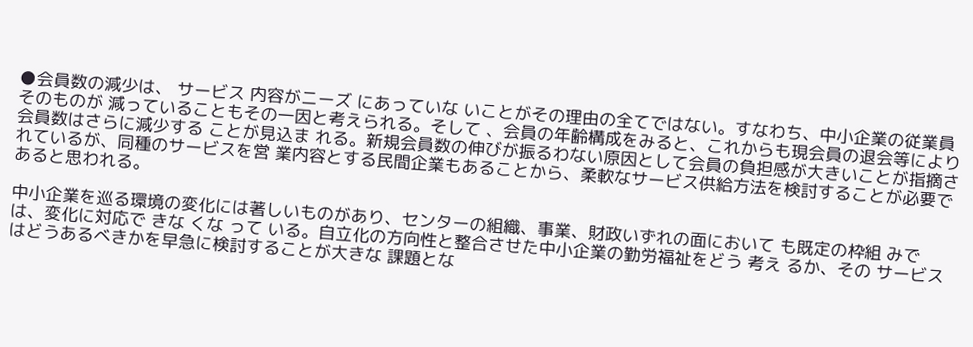●会員数の減少は、 サービス 内容がニーズ にあっていな いことがその理由の全てではない。すなわち、中小企業の従業員そのものが 減っていることもその一因と考えられる。そして 、会員の年齢構成をみると、これからも現会員の退会等により会員数はさらに減少する ことが見込ま れる。新規会員数の伸びが振るわない原因として会員の負担感が大きいことが指摘されているが、同種のサービスを営 業内容とする民間企業もあることから、柔軟なサービス供給方法を検討することが必要であると思われる。

中小企業を巡る環境の変化には著しいものがあり、センターの組織、事業、財政いずれの面において も既定の枠組 みで は、変化に対応で きな くな って いる。自立化の方向性と整合させた中小企業の勤労福祉をどう 考え るか、その サービス はどうあるべきかを早急に検討することが大きな 課題とな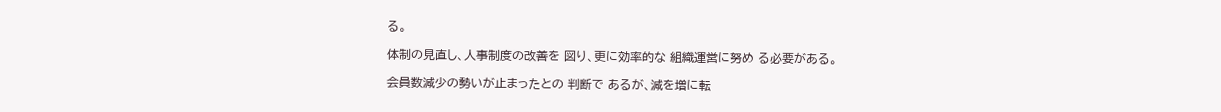る。

体制の見直し、人事制度の改善を 図り、更に効率的な 組織運営に努め る必要がある。

会員数減少の勢いが止まったとの 判断で あるが、減を増に転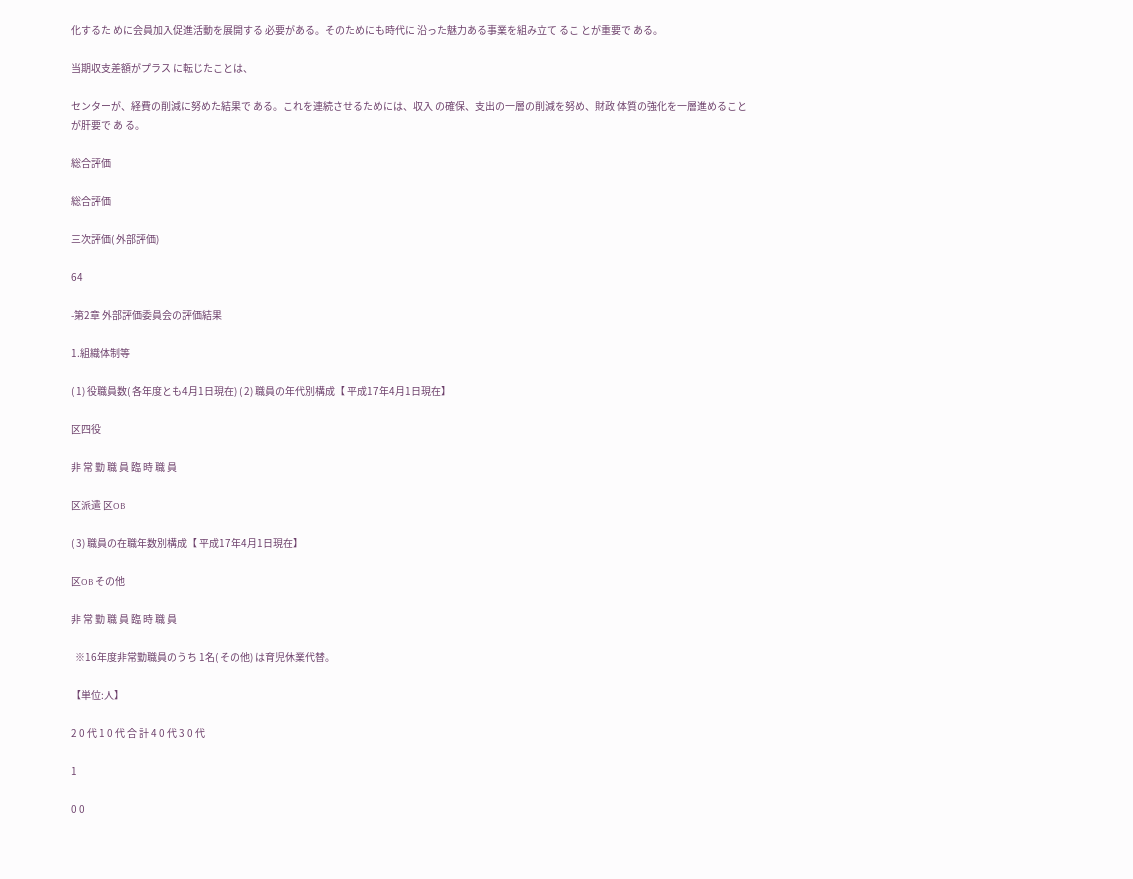化するた めに会員加入促進活動を展開する 必要がある。そのためにも時代に 沿った魅力ある事業を組み立て るこ とが重要で ある。

当期収支差額がプラス に転じたことは、

センターが、経費の削減に努めた結果で ある。これを連続させるためには、収入 の確保、支出の一層の削減を努め、財政 体質の強化を一層進めることが肝要で あ る。

総合評価

総合評価

三次評価( 外部評価)

64

-第2章 外部評価委員会の評価結果

1.組織体制等

( 1) 役職員数( 各年度とも4月1日現在) ( 2) 職員の年代別構成【 平成17年4月1日現在】

区四役

非 常 勤 職 員 臨 時 職 員

区派遣 区OB

( 3) 職員の在職年数別構成【 平成17年4月1日現在】

区OB その他

非 常 勤 職 員 臨 時 職 員

  ※16年度非常勤職員のうち 1名( その他) は育児休業代替。

【単位:人】

2 0 代 1 0 代 合 計 4 0 代 3 0 代

1

0 0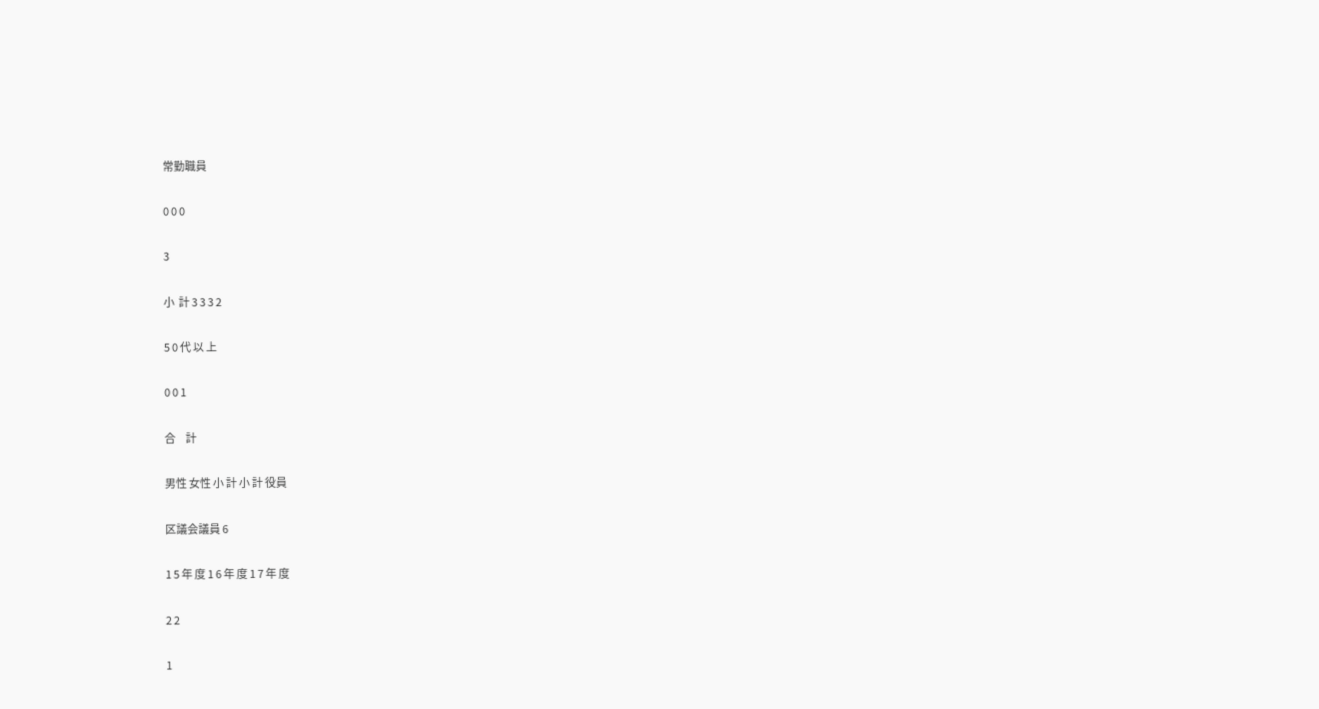常勤職員

0 0 0

3

小  計 3 3 3 2

5 0 代 以 上

0 0 1

合     計

男性 女性 小 計 小 計 役員

区議会議員 6

1 5 年 度 1 6 年 度 1 7 年 度

2 2

1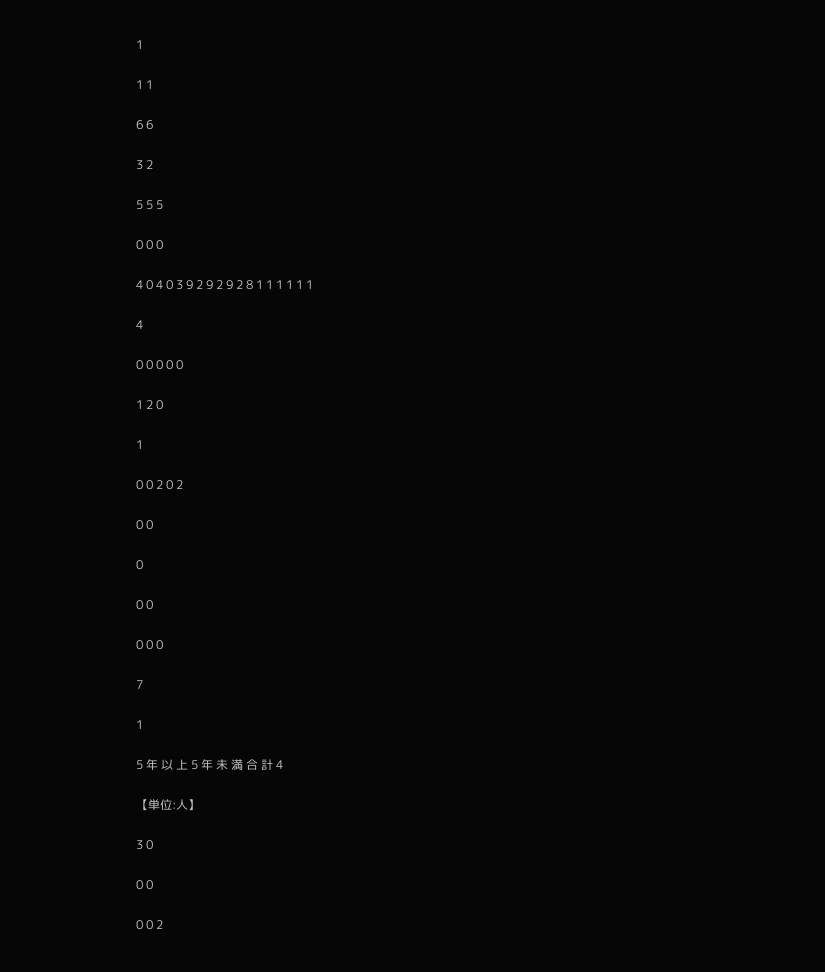1

1 1

6 6

3 2

5 5 5

0 0 0

4 0 4 0 3 9 2 9 2 9 2 8 1 1 1 1 1 1

4

0 0 0 0 0

1 2 0

1

0 0 2 0 2

0 0

0

0 0

0 0 0

7

1

5 年 以 上 5 年 未 満 合 計 4

【単位:人】

3 0

0 0

0 0 2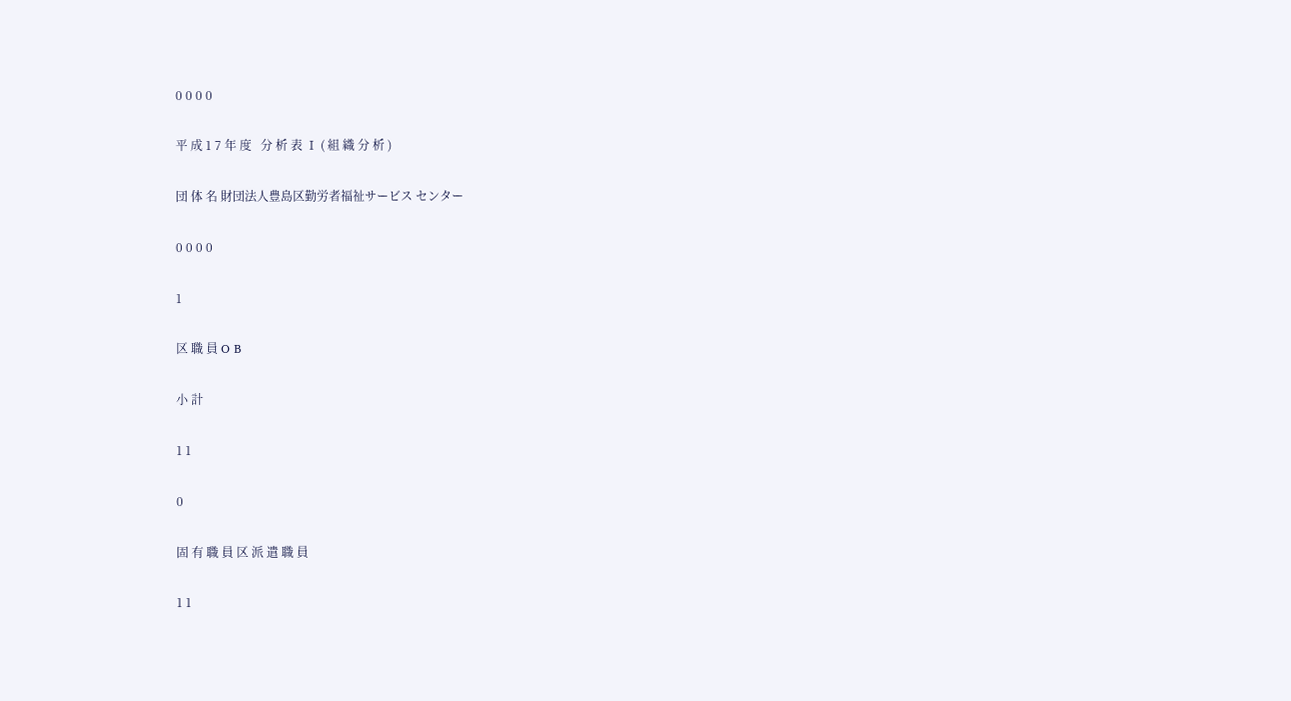0 0 0 0

平 成 1 7 年 度   分 析 表 Ⅰ ( 組 織 分 析 )

団 体 名 財団法人豊島区勤労者福祉サービス センター

0 0 0 0

1

区 職 員 O B

小 計

1 1

0

固 有 職 員 区 派 遣 職 員

1 1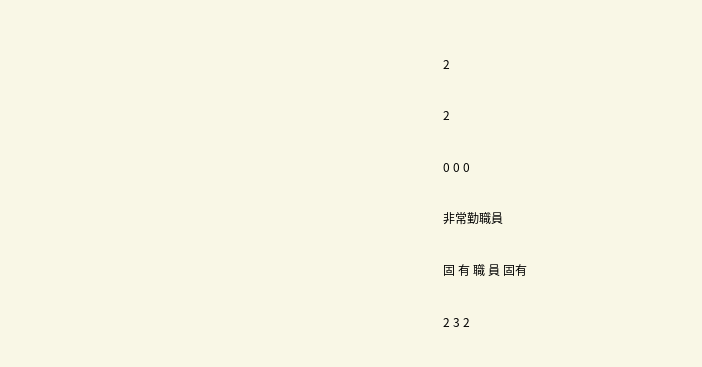2

2

0 0 0

非常勤職員

固 有 職 員 固有

2 3 2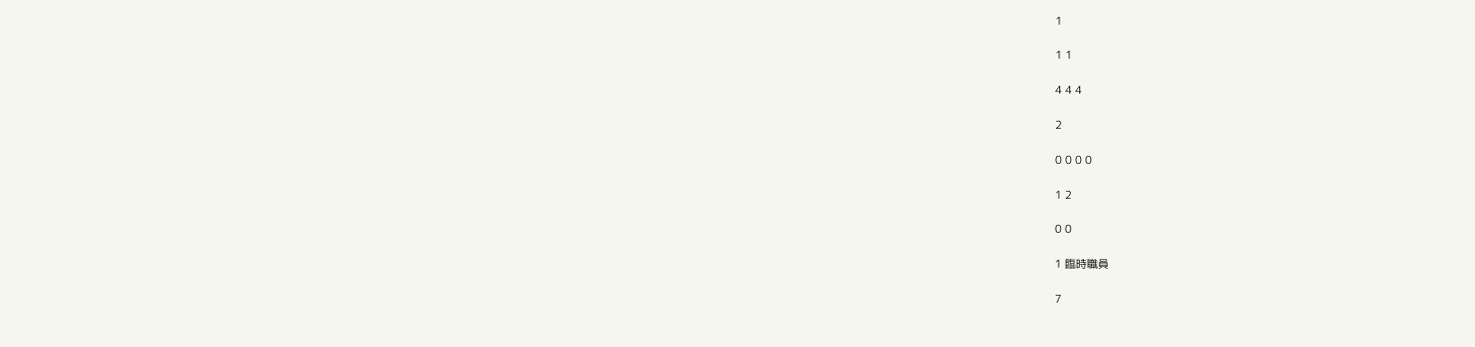1

1 1

4 4 4

2

0 0 0 0

1 2

0 0

1 臨時職員

7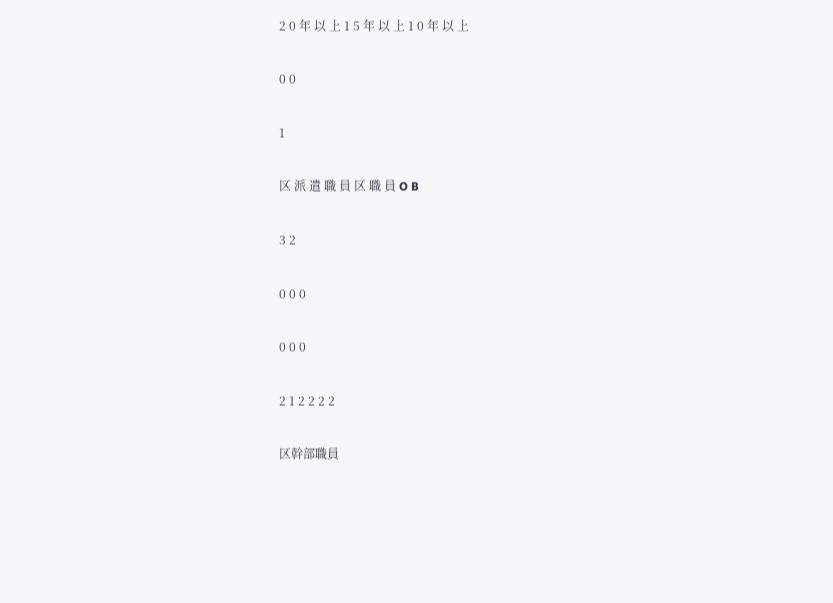2 0 年 以 上 1 5 年 以 上 1 0 年 以 上

0 0

1

区 派 遣 職 員 区 職 員 O B

3 2

0 0 0

0 0 0

2 1 2 2 2 2

区幹部職員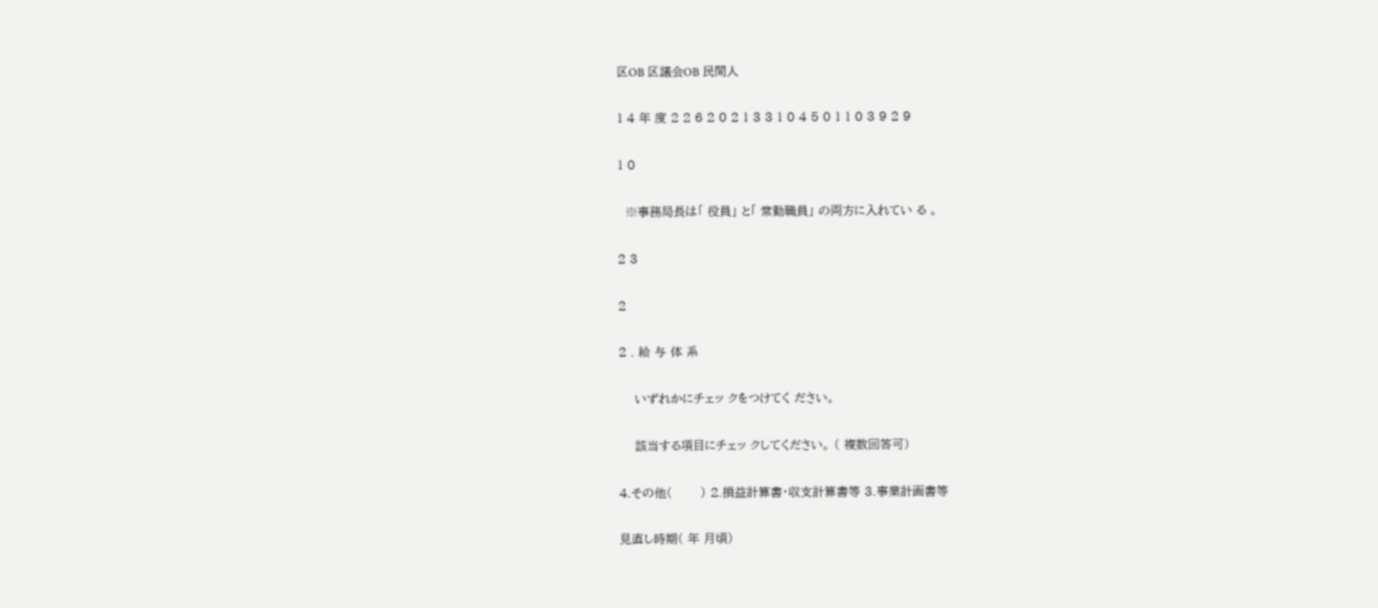区OB 区議会OB 民間人

1 4 年 度 2 2 6 2 0 2 1 3 3 1 0 4 5 0 1 1 0 3 9 2 9

1 0

  ※事務局長は「 役員」 と「 常勤職員」 の両方に入れてい る 。

2 3

2

2 . 給 与 体 系

    いずれかにチェッ クをつけてく ださい。

    該当する項目にチェッ クしてください。 ( 複数回答可)

4.その他(       ) 2.損益計算書・収支計算書等 3.事業計画書等

見直し時期( 年 月頃)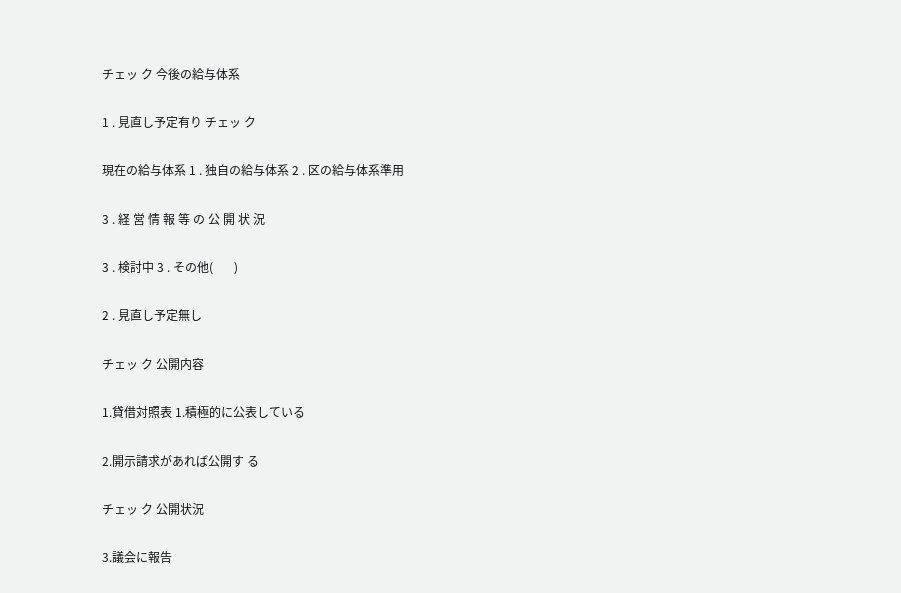チェッ ク 今後の給与体系

1 . 見直し予定有り チェッ ク

現在の給与体系 1 . 独自の給与体系 2 . 区の給与体系準用

3 . 経 営 情 報 等 の 公 開 状 況

3 . 検討中 3 . その他(       )

2 . 見直し予定無し

チェッ ク 公開内容

1.貸借対照表 1.積極的に公表している

2.開示請求があれば公開す る

チェッ ク 公開状況

3.議会に報告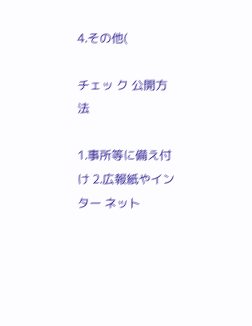4.その他(

チェッ ク 公開方法

1.事所等に備え付け 2.広報紙やインター ネット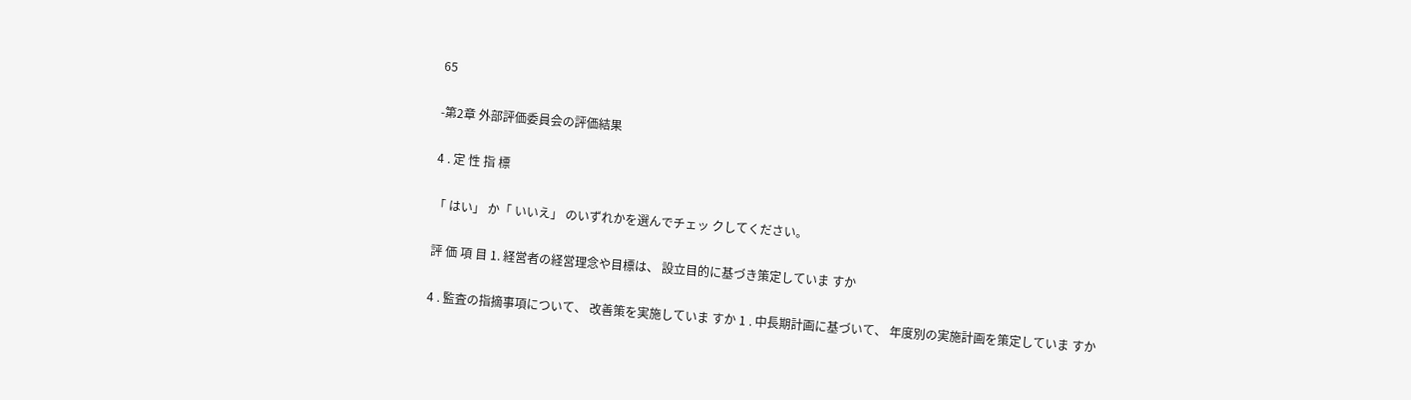65

-第2章 外部評価委員会の評価結果

4 . 定 性 指 標

「 はい」 か「 いいえ」 のいずれかを選んでチェッ クしてください。

評 価 項 目 1. 経営者の経営理念や目標は、 設立目的に基づき策定していま すか

4 . 監査の指摘事項について、 改善策を実施していま すか 1 . 中長期計画に基づいて、 年度別の実施計画を策定していま すか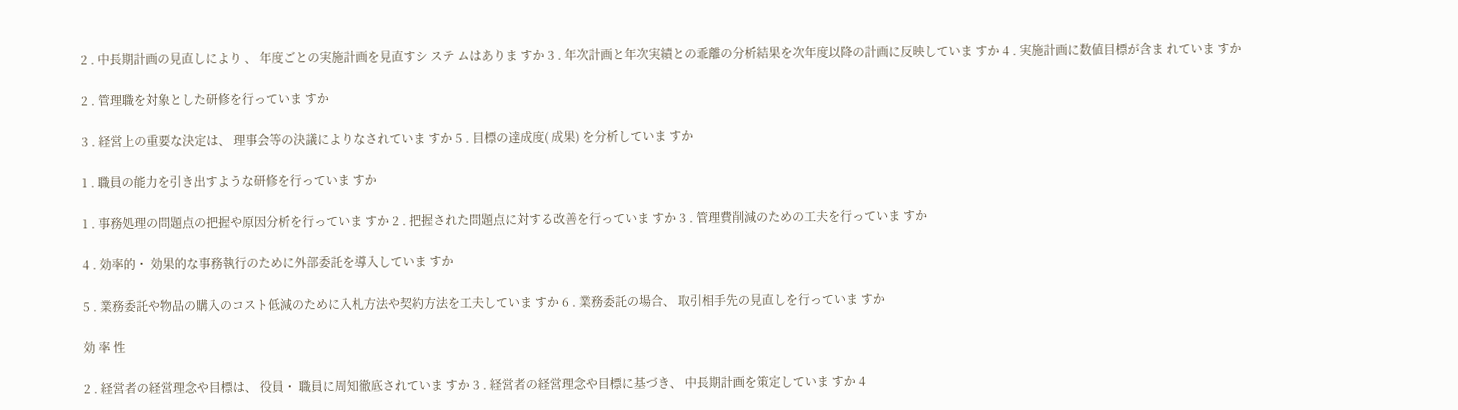2 . 中長期計画の見直しにより 、 年度ごとの実施計画を見直すシ ステ ムはありま すか 3 . 年次計画と年次実績との乖離の分析結果を次年度以降の計画に反映していま すか 4 . 実施計画に数値目標が含ま れていま すか

2 . 管理職を対象とした研修を行っていま すか

3 . 経営上の重要な決定は、 理事会等の決議によりなされていま すか 5 . 目標の達成度( 成果) を分析していま すか

1 . 職員の能力を引き出すような研修を行っていま すか

1 . 事務処理の問題点の把握や原因分析を行っていま すか 2 . 把握された問題点に対する改善を行っていま すか 3 . 管理費削減のための工夫を行っていま すか

4 . 効率的・ 効果的な事務執行のために外部委託を導入していま すか

5 . 業務委託や物品の購入のコスト低減のために入札方法や契約方法を工夫していま すか 6 . 業務委託の場合、 取引相手先の見直しを行っていま すか

効 率 性

2 . 経営者の経営理念や目標は、 役員・ 職員に周知徹底されていま すか 3 . 経営者の経営理念や目標に基づき、 中長期計画を策定していま すか 4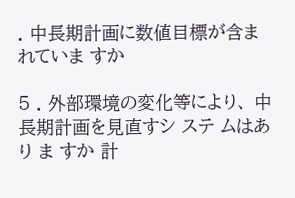. 中長期計画に数値目標が含ま れていま すか

5 . 外部環境の変化等により、 中長期計画を見直すシ ステ ムはあり ま すか 計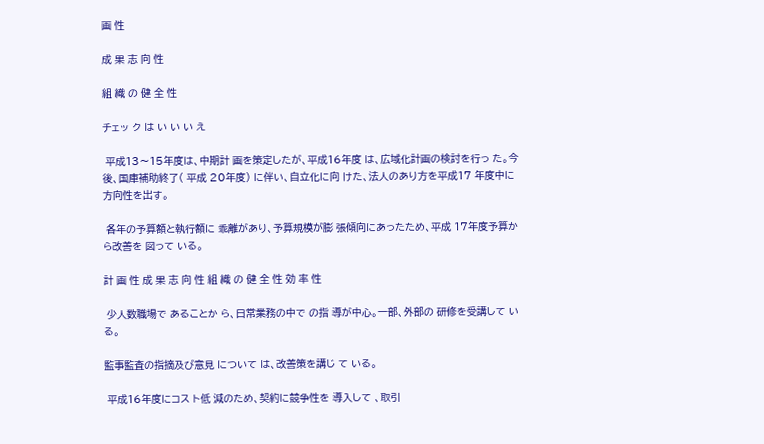画 性

成 果 志 向 性

組 織 の 健 全 性

チェッ ク は い い い え

 平成13〜15年度は、中期計 画を策定したが、平成16年度 は、広域化計画の検討を行っ た。今後、国庫補助終了( 平成 20年度) に伴い、自立化に向 けた、法人のあり方を平成17 年度中に方向性を出す。

 各年の予算額と執行額に 乖離があり、予算規模が膨 張傾向にあったため、平成 17年度予算から改善を 図って いる。

計 画 性 成 果 志 向 性 組 織 の 健 全 性 効 率 性

 少人数職場で あることか ら、日常業務の中で の指 導が中心。一部、外部の 研修を受講して いる。

監事監査の指摘及び意見 について は、改善策を講じ て いる。

 平成16年度にコス ト低 減のため、契約に競争性を 導入して 、取引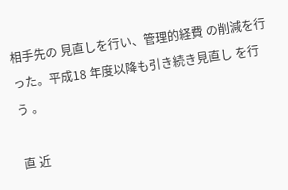相手先の 見直しを行い、管理的経費 の削減を行った。平成18 年度以降も引き続き見直し を行う 。

直 近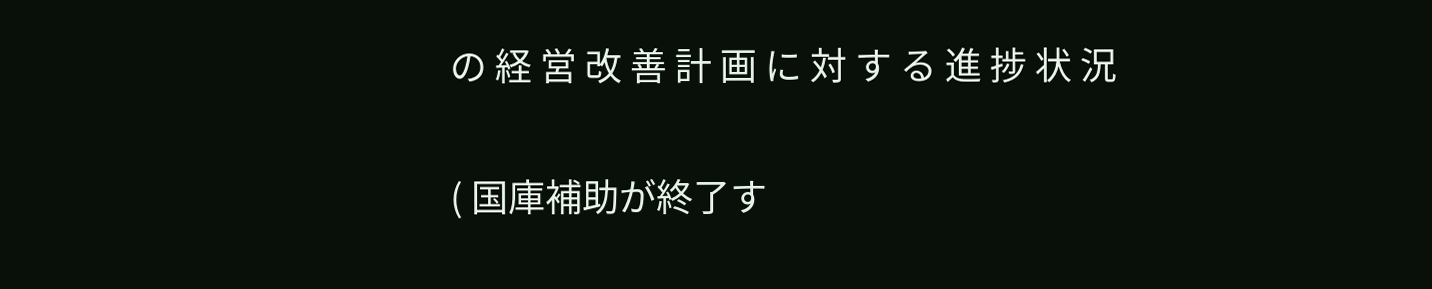の 経 営 改 善 計 画 に 対 す る 進 捗 状 況

( 国庫補助が終了す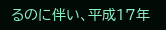るのに伴い、平成17年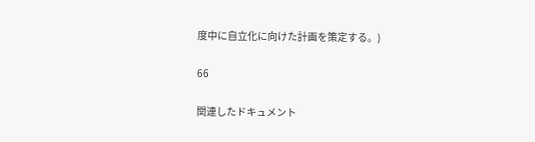度中に自立化に向けた計画を策定する。)

66

関連したドキュメント